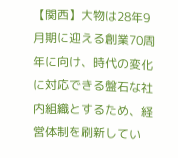【関西】大物は28年9月期に迎える創業70周年に向け、時代の変化に対応できる盤石な社内組織とするため、経営体制を刷新してい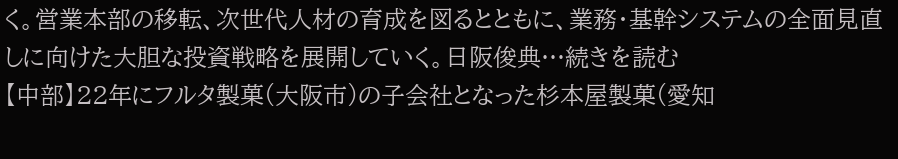く。営業本部の移転、次世代人材の育成を図るとともに、業務・基幹システムの全面見直しに向けた大胆な投資戦略を展開していく。日阪俊典…続きを読む
【中部】22年にフルタ製菓(大阪市)の子会社となった杉本屋製菓(愛知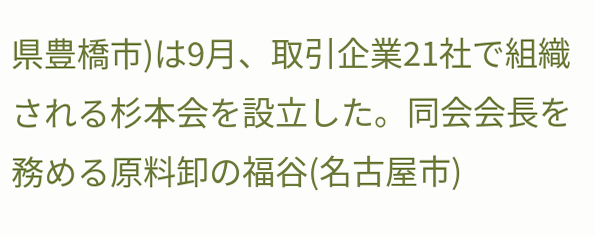県豊橋市)は9月、取引企業21社で組織される杉本会を設立した。同会会長を務める原料卸の福谷(名古屋市)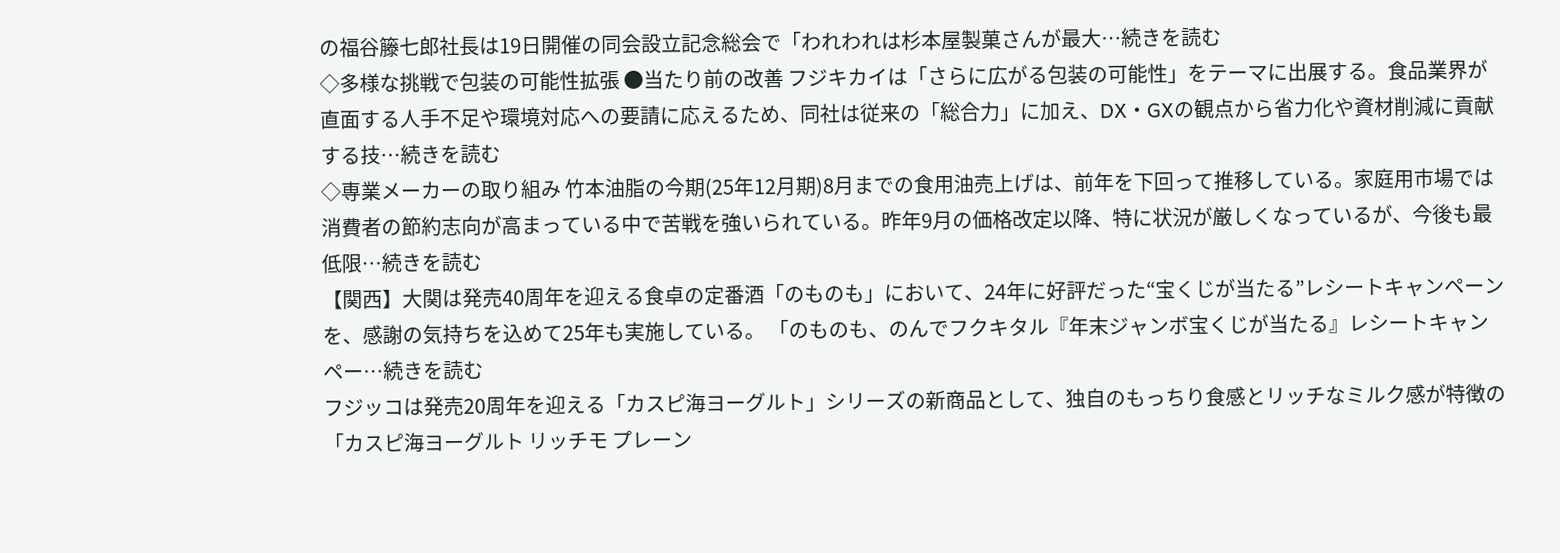の福谷籐七郎社長は19日開催の同会設立記念総会で「われわれは杉本屋製菓さんが最大…続きを読む
◇多様な挑戦で包装の可能性拡張 ●当たり前の改善 フジキカイは「さらに広がる包装の可能性」をテーマに出展する。食品業界が直面する人手不足や環境対応への要請に応えるため、同社は従来の「総合力」に加え、DX・GXの観点から省力化や資材削減に貢献する技…続きを読む
◇専業メーカーの取り組み 竹本油脂の今期(25年12月期)8月までの食用油売上げは、前年を下回って推移している。家庭用市場では消費者の節約志向が高まっている中で苦戦を強いられている。昨年9月の価格改定以降、特に状況が厳しくなっているが、今後も最低限…続きを読む
【関西】大関は発売40周年を迎える食卓の定番酒「のものも」において、24年に好評だった“宝くじが当たる”レシートキャンペーンを、感謝の気持ちを込めて25年も実施している。 「のものも、のんでフクキタル『年末ジャンボ宝くじが当たる』レシートキャンペー…続きを読む
フジッコは発売20周年を迎える「カスピ海ヨーグルト」シリーズの新商品として、独自のもっちり食感とリッチなミルク感が特徴の「カスピ海ヨーグルト リッチモ プレーン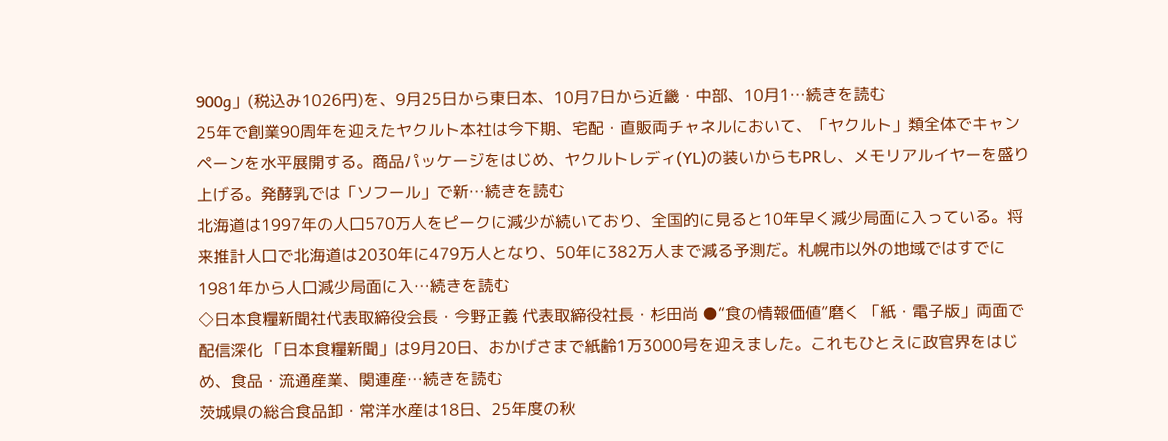900g」(税込み1026円)を、9月25日から東日本、10月7日から近畿・中部、10月1…続きを読む
25年で創業90周年を迎えたヤクルト本社は今下期、宅配・直販両チャネルにおいて、「ヤクルト」類全体でキャンペーンを水平展開する。商品パッケージをはじめ、ヤクルトレディ(YL)の装いからもPRし、メモリアルイヤーを盛り上げる。発酵乳では「ソフール」で新…続きを読む
北海道は1997年の人口570万人をピークに減少が続いており、全国的に見ると10年早く減少局面に入っている。将来推計人口で北海道は2030年に479万人となり、50年に382万人まで減る予測だ。札幌市以外の地域ではすでに1981年から人口減少局面に入…続きを読む
◇日本食糧新聞社代表取締役会長・今野正義 代表取締役社長・杉田尚 ●“食の情報価値”磨く 「紙・電子版」両面で配信深化 「日本食糧新聞」は9月20日、おかげさまで紙齢1万3000号を迎えました。これもひとえに政官界をはじめ、食品・流通産業、関連産…続きを読む
茨城県の総合食品卸・常洋水産は18日、25年度の秋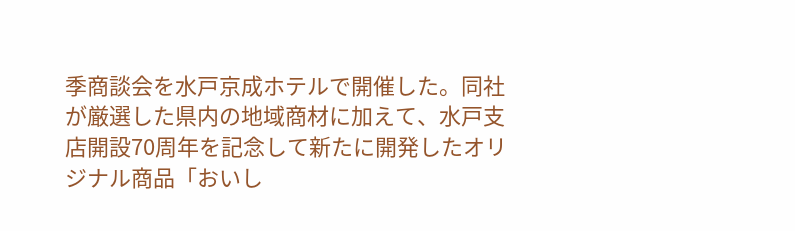季商談会を水戸京成ホテルで開催した。同社が厳選した県内の地域商材に加えて、水戸支店開設70周年を記念して新たに開発したオリジナル商品「おいし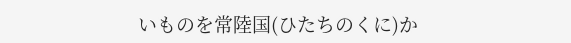いものを常陸国(ひたちのくに)か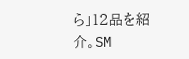ら」12品を紹介。SM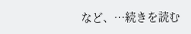など、…続きを読む